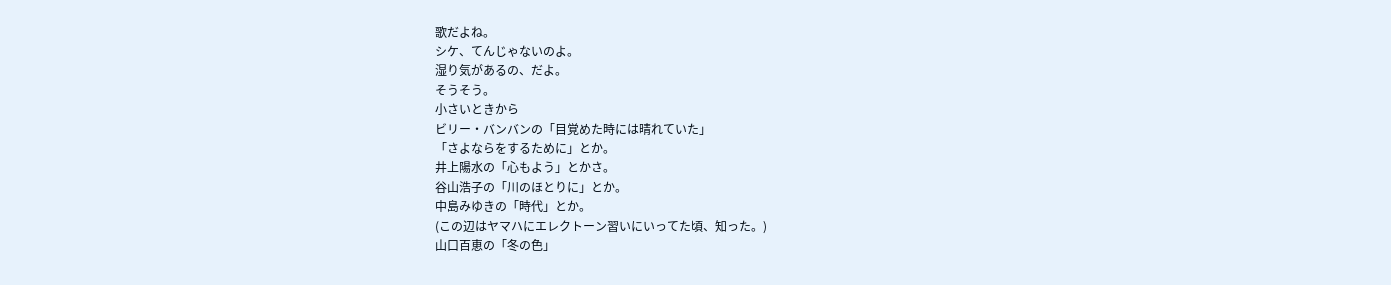歌だよね。
シケ、てんじゃないのよ。
湿り気があるの、だよ。
そうそう。
小さいときから
ビリー・バンバンの「目覚めた時には晴れていた」
「さよならをするために」とか。
井上陽水の「心もよう」とかさ。
谷山浩子の「川のほとりに」とか。
中島みゆきの「時代」とか。
(この辺はヤマハにエレクトーン習いにいってた頃、知った。)
山口百恵の「冬の色」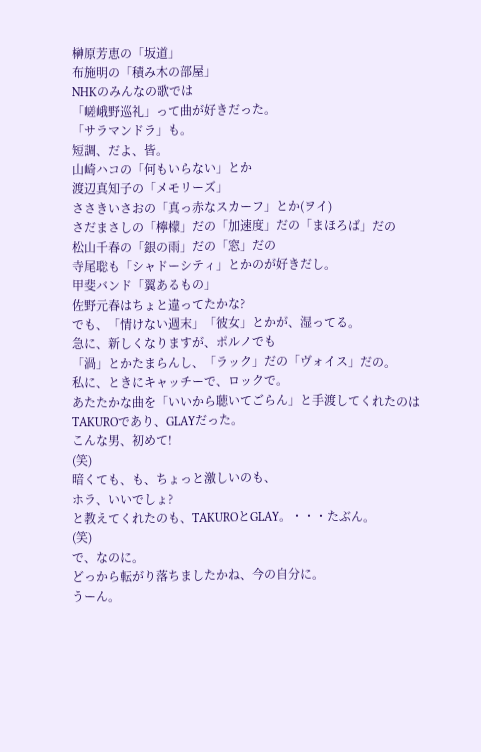榊原芳恵の「坂道」
布施明の「積み木の部屋」
NHKのみんなの歌では
「嵯峨野巡礼」って曲が好きだった。
「サラマンドラ」も。
短調、だよ、皆。
山崎ハコの「何もいらない」とか
渡辺真知子の「メモリーズ」
ささきいさおの「真っ赤なスカーフ」とか(ヲイ)
さだまさしの「檸檬」だの「加速度」だの「まほろば」だの
松山千春の「銀の雨」だの「窓」だの
寺尾聡も「シャドーシティ」とかのが好きだし。
甲斐バンド「翼あるもの」
佐野元春はちょと違ってたかな?
でも、「情けない週末」「彼女」とかが、湿ってる。
急に、新しくなりますが、ポルノでも
「渦」とかたまらんし、「ラック」だの「ヴォイス」だの。
私に、ときにキャッチーで、ロックで。
あたたかな曲を「いいから聴いてごらん」と手渡してくれたのは
TAKUROであり、GLAYだった。
こんな男、初めて!
(笑)
暗くても、も、ちょっと激しいのも、
ホラ、いいでしょ?
と教えてくれたのも、TAKUROとGLAY。・・・たぶん。
(笑)
で、なのに。
どっから転がり落ちましたかね、今の自分に。
うーん。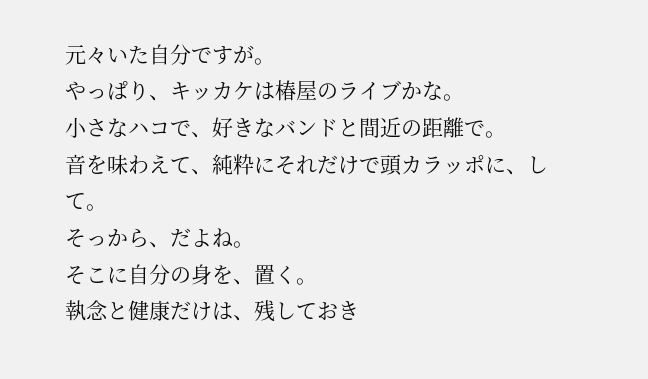元々いた自分ですが。
やっぱり、キッカケは椿屋のライブかな。
小さなハコで、好きなバンドと間近の距離で。
音を味わえて、純粋にそれだけで頭カラッポに、して。
そっから、だよね。
そこに自分の身を、置く。
執念と健康だけは、残しておき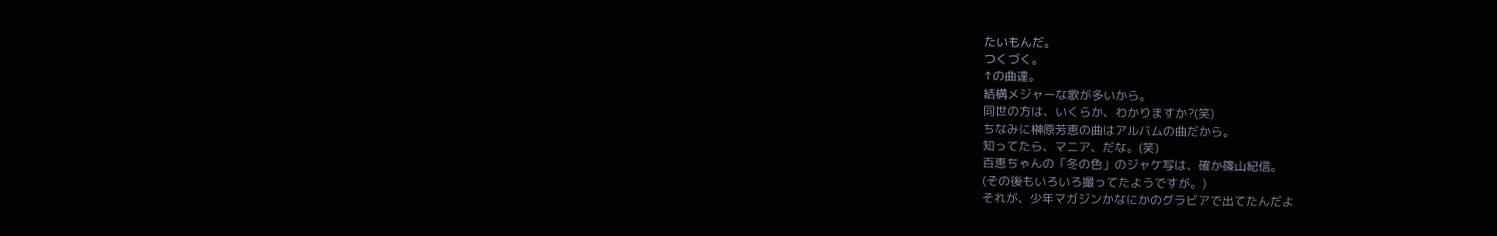たいもんだ。
つくづく。
↑の曲達。
結構メジャーな歌が多いから。
同世の方は、いくらか、わかりますか?(笑)
ちなみに榊原芳恵の曲はアルバムの曲だから。
知ってたら、マニア、だな。(笑)
百恵ちゃんの「冬の色」のジャケ写は、確か篠山紀信。
(その後もいろいろ撮ってたようですが。)
それが、少年マガジンかなにかのグラビアで出てたんだよ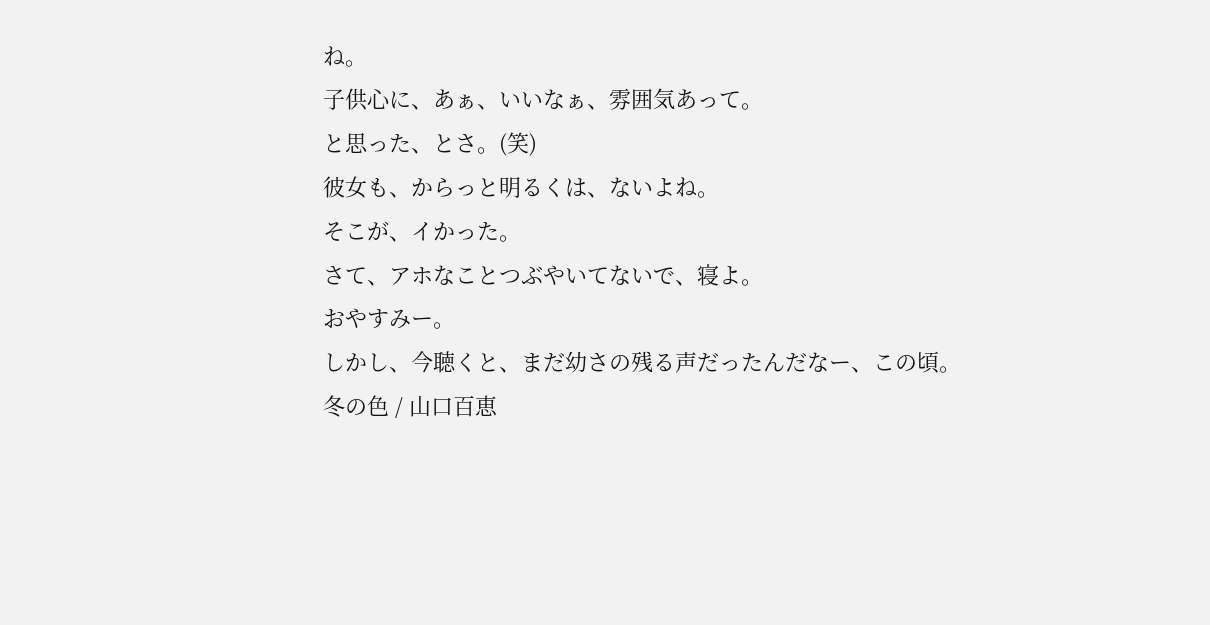ね。
子供心に、あぁ、いいなぁ、雰囲気あって。
と思った、とさ。(笑)
彼女も、からっと明るくは、ないよね。
そこが、イかった。
さて、アホなことつぶやいてないで、寝よ。
おやすみー。
しかし、今聴くと、まだ幼さの残る声だったんだなー、この頃。
冬の色 / 山口百恵